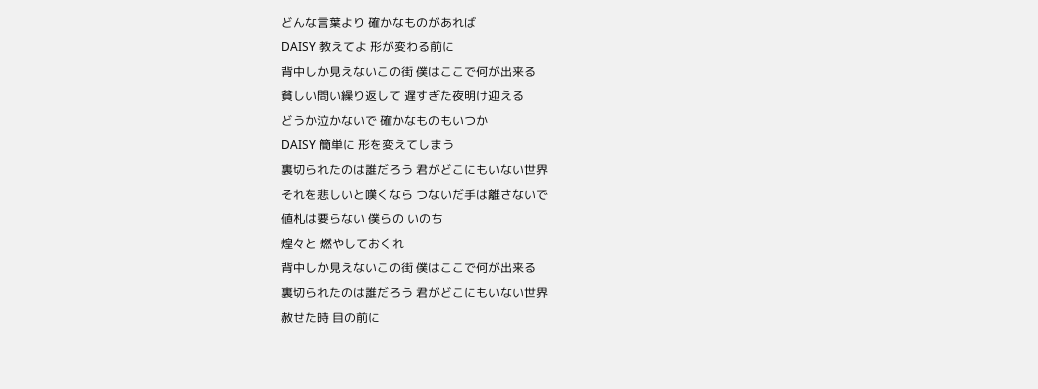どんな言葉より 確かなものがあれば
DAISY 教えてよ 形が変わる前に
背中しか見えないこの街 僕はここで何が出来る
貧しい問い繰り返して 遅すぎた夜明け迎える
どうか泣かないで 確かなものもいつか
DAISY 簡単に 形を変えてしまう
裏切られたのは誰だろう 君がどこにもいない世界
それを悲しいと嘆くなら つないだ手は離さないで
値札は要らない 僕らの いのち
煌々と 燃やしておくれ
背中しか見えないこの街 僕はここで何が出来る
裏切られたのは誰だろう 君がどこにもいない世界
赦せた時 目の前に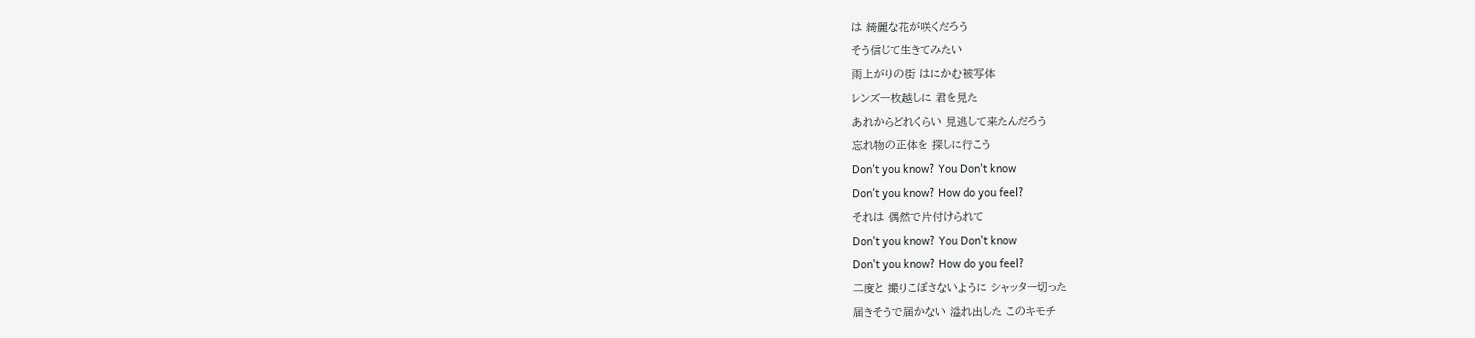は 綺麗な花が咲くだろう
そう信じて生きてみたい
雨上がりの街 はにかむ被写体
レンズ一枚越しに 君を見た
あれからどれくらい 見逃して来たんだろう
忘れ物の正体を 探しに行こう
Don't you know? You Don't know
Don't you know? How do you feel?
それは 偶然で片付けられて
Don't you know? You Don't know
Don't you know? How do you feel?
二度と 撮りこぼさないように シャッター切った
届きそうで届かない 溢れ出した このキモチ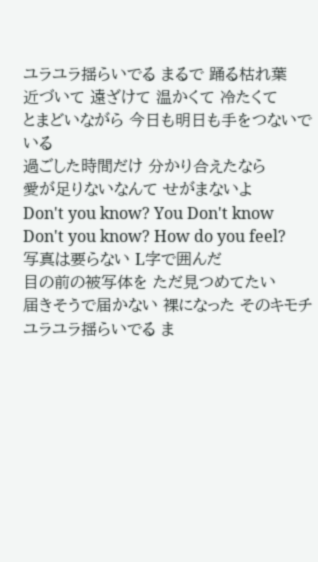ユラユラ揺らいでる まるで 踊る枯れ葉
近づいて 遠ざけて 温かくて 冷たくて
とまどいながら 今日も明日も手をつないでいる
過ごした時間だけ 分かり合えたなら
愛が足りないなんて せがまないよ
Don't you know? You Don't know
Don't you know? How do you feel?
写真は要らない L字で囲んだ
目の前の被写体を ただ見つめてたい
届きそうで届かない 裸になった そのキモチ
ユラユラ揺らいでる ま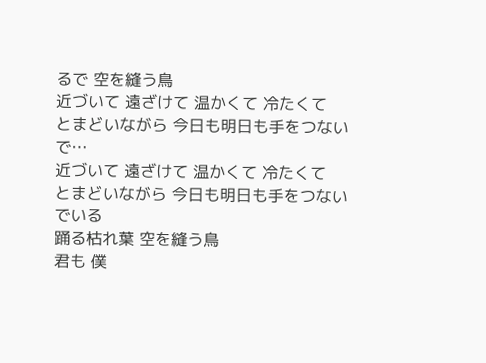るで 空を縫う鳥
近づいて 遠ざけて 温かくて 冷たくて
とまどいながら 今日も明日も手をつないで…
近づいて 遠ざけて 温かくて 冷たくて
とまどいながら 今日も明日も手をつないでいる
踊る枯れ葉 空を縫う鳥
君も 僕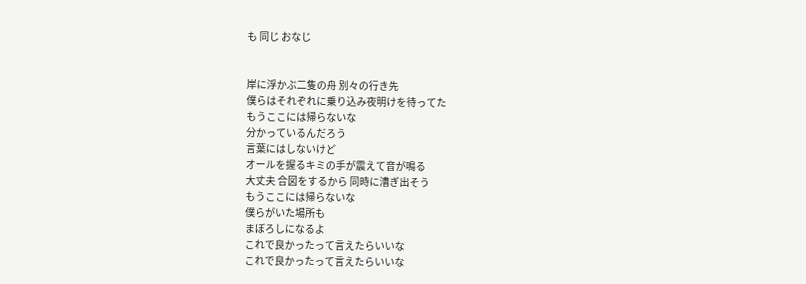も 同じ おなじ


岸に浮かぶ二隻の舟 別々の行き先
僕らはそれぞれに乗り込み夜明けを待ってた
もうここには帰らないな
分かっているんだろう
言葉にはしないけど
オールを握るキミの手が震えて音が鳴る
大丈夫 合図をするから 同時に漕ぎ出そう
もうここには帰らないな
僕らがいた場所も
まぼろしになるよ
これで良かったって言えたらいいな
これで良かったって言えたらいいな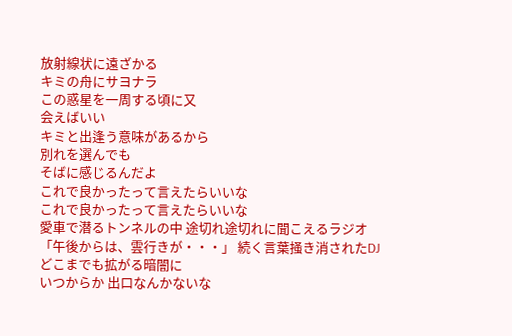放射線状に遠ざかる
キミの舟にサヨナラ
この惑星を一周する頃に又
会えばいい
キミと出逢う意味があるから
別れを選んでも
そばに感じるんだよ
これで良かったって言えたらいいな
これで良かったって言えたらいいな
愛車で潜るトンネルの中 途切れ途切れに聞こえるラジオ
「午後からは、雲行きが・・・」 続く言葉掻き消されたDJ
どこまでも拡がる暗闇に
いつからか 出口なんかないな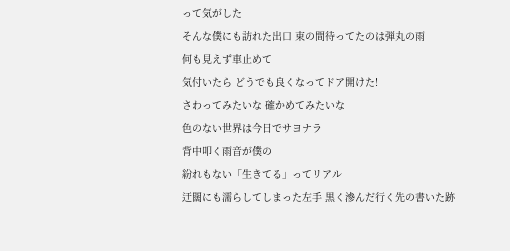って気がした
そんな僕にも訪れた出口 束の間待ってたのは弾丸の雨
何も見えず車止めて
気付いたら どうでも良くなってドア開けた!
さわってみたいな 確かめてみたいな
色のない世界は今日でサヨナラ
背中叩く雨音が僕の
紛れもない「生きてる」ってリアル
迂闊にも濡らしてしまった左手 黒く滲んだ行く先の書いた跡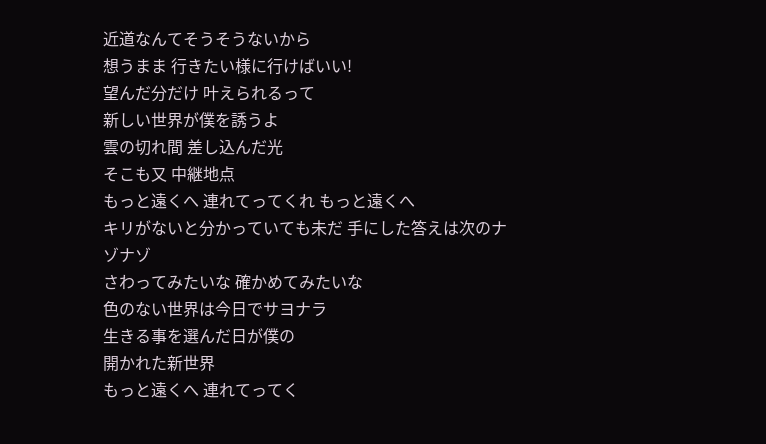近道なんてそうそうないから
想うまま 行きたい様に行けばいい!
望んだ分だけ 叶えられるって
新しい世界が僕を誘うよ
雲の切れ間 差し込んだ光
そこも又 中継地点
もっと遠くへ 連れてってくれ もっと遠くへ
キリがないと分かっていても未だ 手にした答えは次のナゾナゾ
さわってみたいな 確かめてみたいな
色のない世界は今日でサヨナラ
生きる事を選んだ日が僕の
開かれた新世界
もっと遠くへ 連れてってく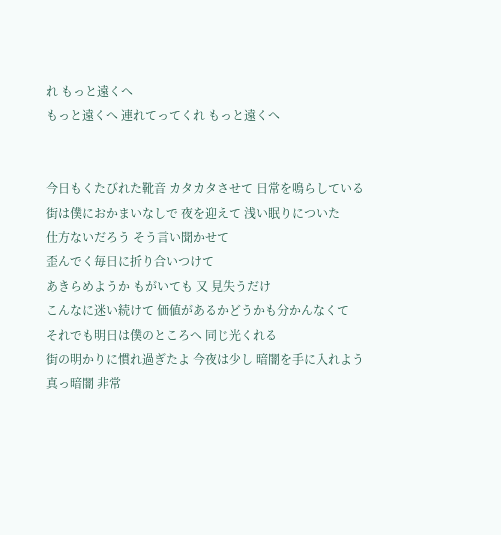れ もっと遠くへ
もっと遠くへ 連れてってくれ もっと遠くへ


今日もくたびれた靴音 カタカタさせて 日常を鳴らしている
街は僕におかまいなしで 夜を迎えて 浅い眠りについた
仕方ないだろう そう言い聞かせて
歪んでく毎日に折り合いつけて
あきらめようか もがいても 又 見失うだけ
こんなに迷い続けて 価値があるかどうかも分かんなくて
それでも明日は僕のところへ 同じ光くれる
街の明かりに慣れ過ぎたよ 今夜は少し 暗闇を手に入れよう
真っ暗闇 非常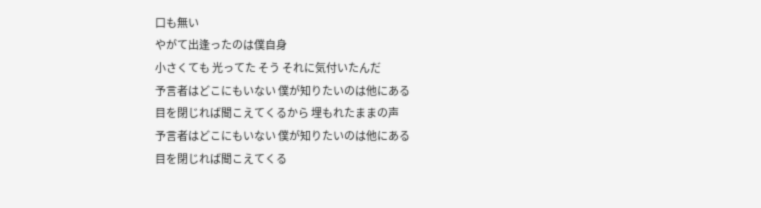口も無い
やがて出逢ったのは僕自身
小さくても 光ってた そう それに気付いたんだ
予言者はどこにもいない 僕が知りたいのは他にある
目を閉じれば聞こえてくるから 埋もれたままの声
予言者はどこにもいない 僕が知りたいのは他にある
目を閉じれば聞こえてくる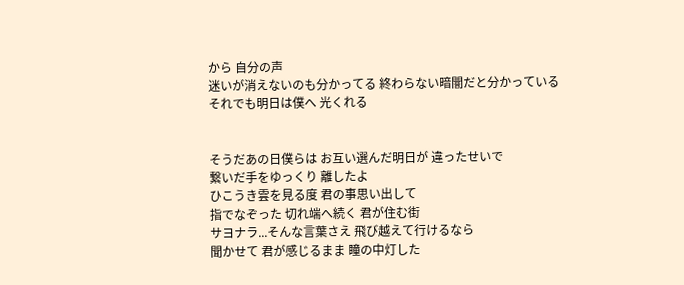から 自分の声
迷いが消えないのも分かってる 終わらない暗闇だと分かっている
それでも明日は僕へ 光くれる


そうだあの日僕らは お互い選んだ明日が 違ったせいで
繋いだ手をゆっくり 離したよ
ひこうき雲を見る度 君の事思い出して
指でなぞった 切れ端へ続く 君が住む街
サヨナラ...そんな言葉さえ 飛び越えて行けるなら
聞かせて 君が感じるまま 瞳の中灯した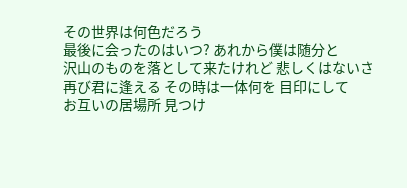その世界は何色だろう
最後に会ったのはいつ? あれから僕は随分と
沢山のものを落として来たけれど 悲しくはないさ
再び君に逢える その時は一体何を 目印にして
お互いの居場所 見つけ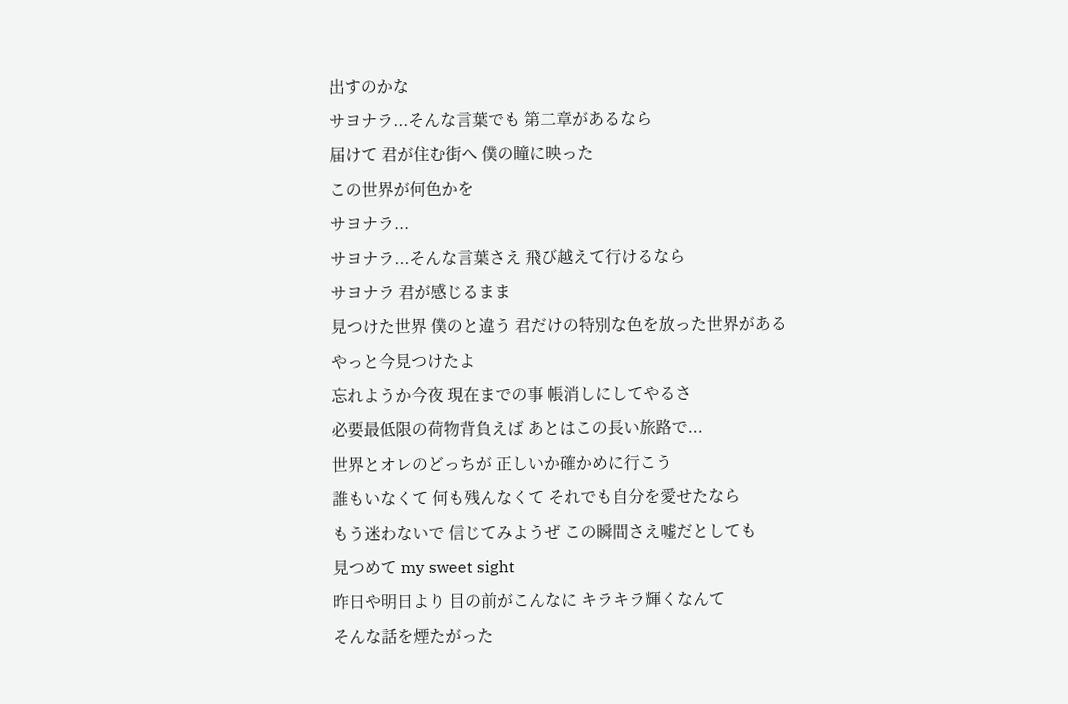出すのかな
サヨナラ...そんな言葉でも 第二章があるなら
届けて 君が住む街へ 僕の瞳に映った
この世界が何色かを
サヨナラ...
サヨナラ...そんな言葉さえ 飛び越えて行けるなら
サヨナラ 君が感じるまま
見つけた世界 僕のと違う 君だけの特別な色を放った世界がある
やっと今見つけたよ
忘れようか今夜 現在までの事 帳消しにしてやるさ
必要最低限の荷物背負えば あとはこの長い旅路で...
世界とオレのどっちが 正しいか確かめに行こう
誰もいなくて 何も残んなくて それでも自分を愛せたなら
もう迷わないで 信じてみようぜ この瞬間さえ嘘だとしても
見つめて my sweet sight
昨日や明日より 目の前がこんなに キラキラ輝くなんて
そんな話を煙たがった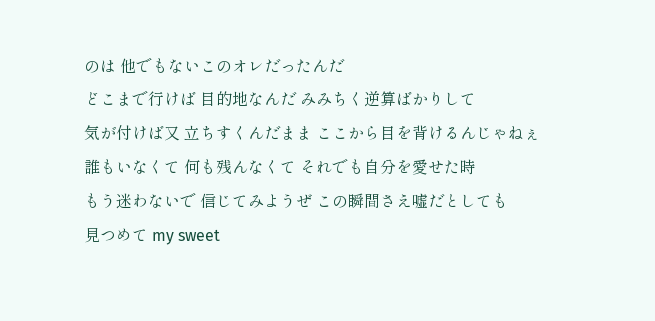のは 他でもないこのオレだったんだ
どこまで行けば 目的地なんだ みみちく逆算ばかりして
気が付けば又 立ちすくんだまま ここから目を背けるんじゃねぇ
誰もいなくて 何も残んなくて それでも自分を愛せた時
もう迷わないで 信じてみようぜ この瞬間さえ嘘だとしても
見つめて my sweet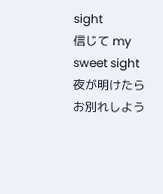sight
信じて my sweet sight
夜が明けたらお別れしよう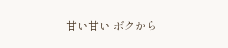甘い甘い ボクから